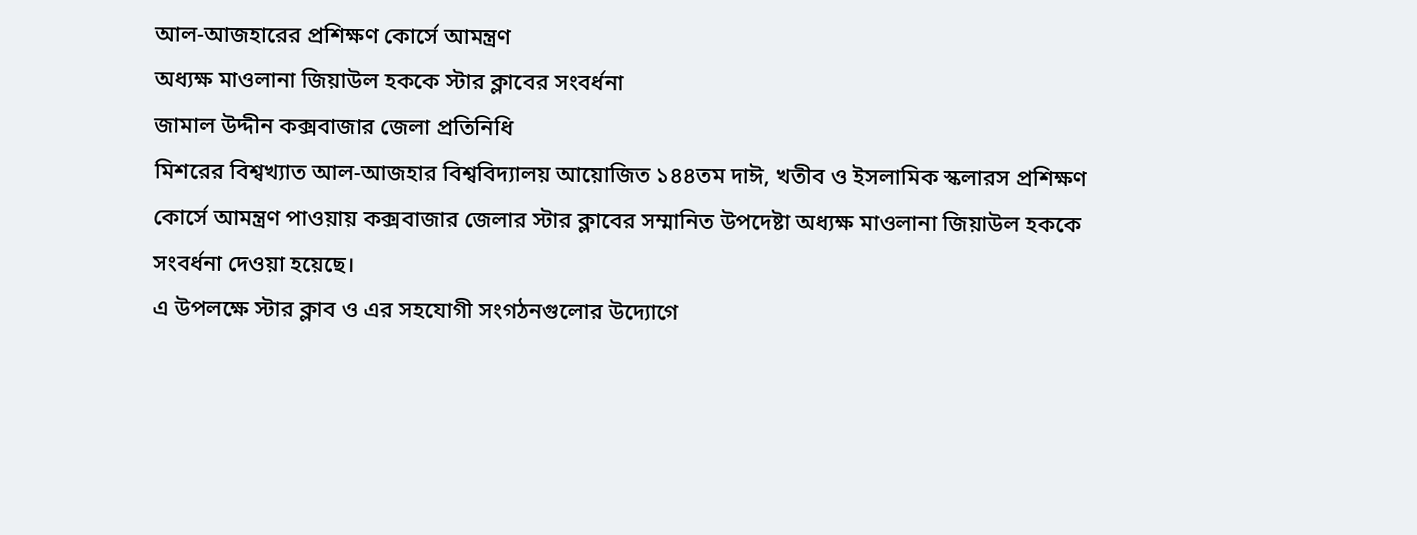আল-আজহারের প্রশিক্ষণ কোর্সে আমন্ত্রণ
অধ্যক্ষ মাওলানা জিয়াউল হককে স্টার ক্লাবের সংবর্ধনা
জামাল উদ্দীন কক্সবাজার জেলা প্রতিনিধি
মিশরের বিশ্বখ্যাত আল-আজহার বিশ্ববিদ্যালয় আয়োজিত ১৪৪তম দাঈ, খতীব ও ইসলামিক স্কলারস প্রশিক্ষণ কোর্সে আমন্ত্রণ পাওয়ায় কক্সবাজার জেলার স্টার ক্লাবের সম্মানিত উপদেষ্টা অধ্যক্ষ মাওলানা জিয়াউল হককে সংবর্ধনা দেওয়া হয়েছে।
এ উপলক্ষে স্টার ক্লাব ও এর সহযোগী সংগঠনগুলোর উদ্যোগে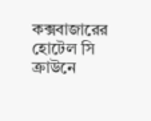কক্সবাজারের হোটেল সি ক্রাউনে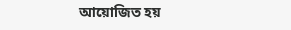আয়োজিত হয়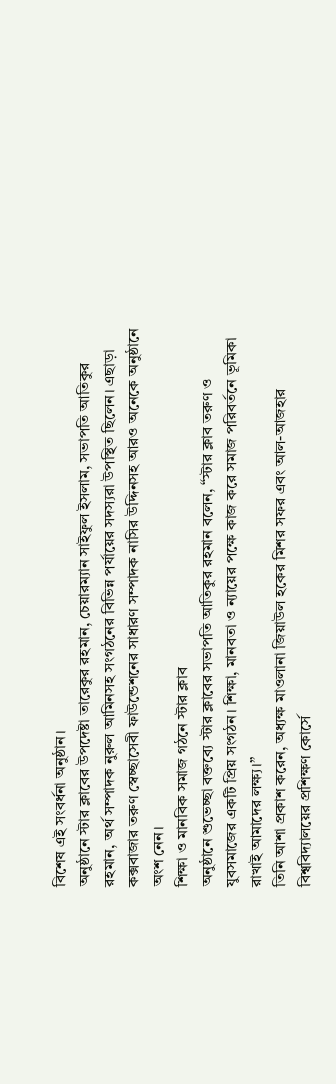বিশেষ এই সংবর্ধনা অনুষ্ঠান।
অনুষ্ঠানে স্টার ক্লাবের উপদেষ্টা তারেকুর রহমান, চেয়ারম্যান সাইফুল ইসলাম, সভাপতি আতিকুর রহমান, অর্থ সম্পাদক নুরুল আমিনসহ সংগঠনের বিভিন্ন পর্যায়ের সদস্যরা উপস্থিত ছিলেন। এছাড়া কক্সবাজার তরুণ স্বেচ্ছাসেবী ফাউন্ডেশনের সাধারণ সম্পাদক নাসির উদ্দিনসহ আরও অনেকে অনুষ্ঠানে অংশ নেন।
শিক্ষা ও মানবিক সমাজ গঠনে স্টার ক্লাব
অনুষ্ঠানে শুভেচ্ছা বক্তব্যে স্টার ক্লাবের সভাপতি আতিকুর রহমান বলেন, “স্টার ক্লাব তরুণ ও যুবসমাজের একটি প্রিয় সংগঠন। শিক্ষা, মানবতা ও ন্যায়ের পক্ষে কাজ করে সমাজ পরিবর্তনে ভূমিকা রাখাই আমাদের লক্ষ্য।”
তিনি আশা প্রকাশ করেন, অধ্যক্ষ মাওলানা জিয়াউল হকের মিশর সফর এবং আল-আজহার বিশ্ববিদ্যালয়ের প্রশিক্ষণ কোর্সে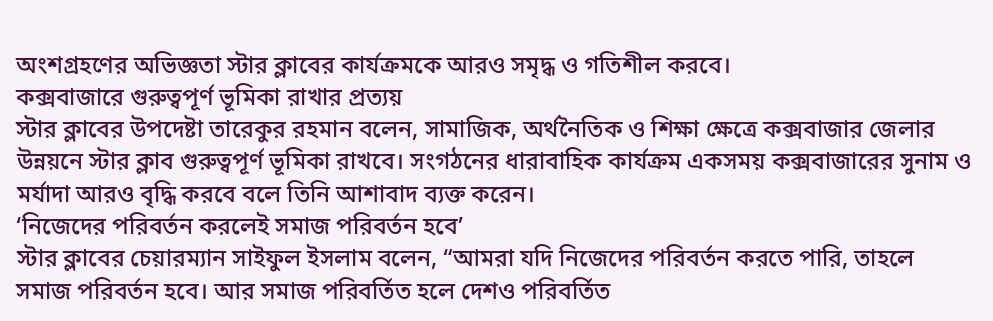অংশগ্রহণের অভিজ্ঞতা স্টার ক্লাবের কার্যক্রমকে আরও সমৃদ্ধ ও গতিশীল করবে।
কক্সবাজারে গুরুত্বপূর্ণ ভূমিকা রাখার প্রত্যয়
স্টার ক্লাবের উপদেষ্টা তারেকুর রহমান বলেন, সামাজিক, অর্থনৈতিক ও শিক্ষা ক্ষেত্রে কক্সবাজার জেলার উন্নয়নে স্টার ক্লাব গুরুত্বপূর্ণ ভূমিকা রাখবে। সংগঠনের ধারাবাহিক কার্যক্রম একসময় কক্সবাজারের সুনাম ও মর্যাদা আরও বৃদ্ধি করবে বলে তিনি আশাবাদ ব্যক্ত করেন।
‘নিজেদের পরিবর্তন করলেই সমাজ পরিবর্তন হবে’
স্টার ক্লাবের চেয়ারম্যান সাইফুল ইসলাম বলেন, “আমরা যদি নিজেদের পরিবর্তন করতে পারি, তাহলে সমাজ পরিবর্তন হবে। আর সমাজ পরিবর্তিত হলে দেশও পরিবর্তিত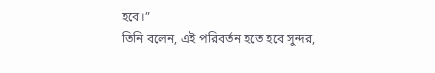হবে।”
তিনি বলেন, এই পরিবর্তন হতে হবে সুন্দর,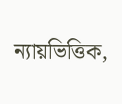ন্যায়ভিত্তিক,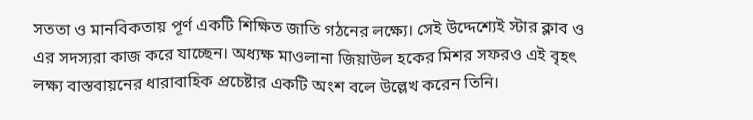সততা ও মানবিকতায় পূর্ণ একটি শিক্ষিত জাতি গঠনের লক্ষ্যে। সেই উদ্দেশ্যেই স্টার ক্লাব ও এর সদস্যরা কাজ করে যাচ্ছেন। অধ্যক্ষ মাওলানা জিয়াউল হকের মিশর সফরও এই বৃহৎ লক্ষ্য বাস্তবায়নের ধারাবাহিক প্রচেষ্টার একটি অংশ বলে উল্লেখ করেন তিনি।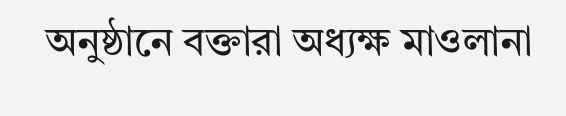অনুষ্ঠানে বক্তারা অধ্যক্ষ মাওলানা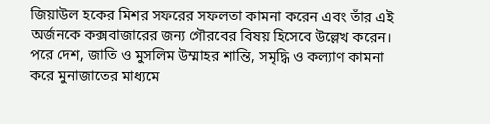জিয়াউল হকের মিশর সফরের সফলতা কামনা করেন এবং তাঁর এই অর্জনকে কক্সবাজারের জন্য গৌরবের বিষয় হিসেবে উল্লেখ করেন।
পরে দেশ, জাতি ও মুসলিম উম্মাহর শান্তি, সমৃদ্ধি ও কল্যাণ কামনা করে মুনাজাতের মাধ্যমে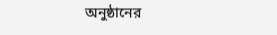অনুষ্ঠানের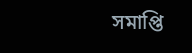সমাপ্তি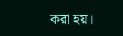করা হয়।